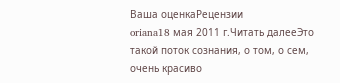Ваша оценкаРецензии
oriana18 мая 2011 г.Читать далееЭто такой поток сознания, о том, о сем, очень красиво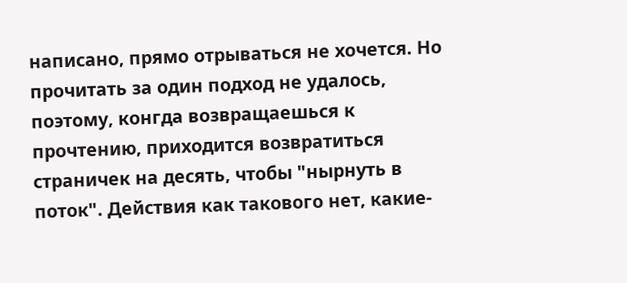написано, прямо отрываться не хочется. Но прочитать за один подход не удалось, поэтому, конгда возвращаешься к прочтению, приходится возвратиться страничек на десять, чтобы "нырнуть в поток". Действия как такового нет, какие-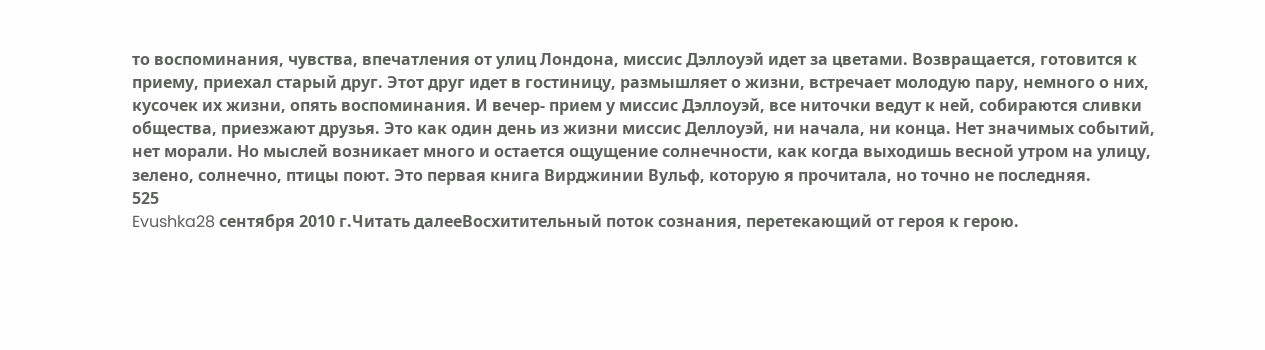то воспоминания, чувства, впечатления от улиц Лондона, миссис Дэллоуэй идет за цветами. Возвращается, готовится к приему, приехал старый друг. Этот друг идет в гостиницу, размышляет о жизни, встречает молодую пару, немного о них, кусочек их жизни, опять воспоминания. И вечер- прием у миссис Дэллоуэй, все ниточки ведут к ней, собираются сливки общества, приезжают друзья. Это как один день из жизни миссис Деллоуэй, ни начала, ни конца. Нет значимых событий, нет морали. Но мыслей возникает много и остается ощущение солнечности, как когда выходишь весной утром на улицу, зелено, солнечно, птицы поют. Это первая книга Вирджинии Вульф, которую я прочитала, но точно не последняя.
525
Evushka28 сентября 2010 г.Читать далееВосхитительный поток сознания, перетекающий от героя к герою.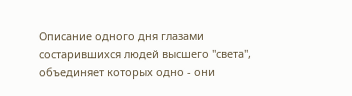Описание одного дня глазами состарившихся людей высшего "света", объединяет которых одно - они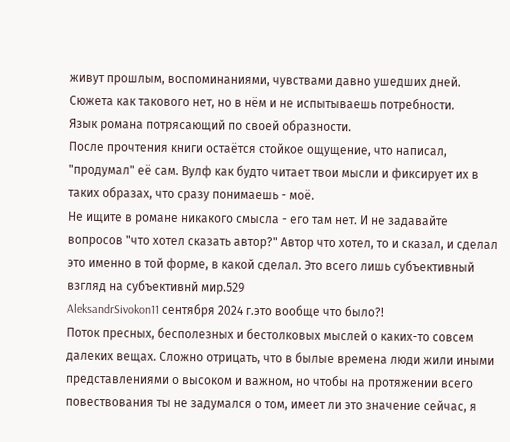живут прошлым, воспоминаниями, чувствами давно ушедших дней. Сюжета как такового нет, но в нём и не испытываешь потребности.
Язык романа потрясающий по своей образности.
После прочтения книги остаётся стойкое ощущение, что написал, "продумал" её сам. Вулф как будто читает твои мысли и фиксирует их в таких образах, что сразу понимаешь - моё.
Не ищите в романе никакого смысла - его там нет. И не задавайте вопросов "что хотел сказать автор?" Автор что хотел, то и сказал, и сделал это именно в той форме, в какой сделал. Это всего лишь субъективный взгляд на субъективнй мир.529
AleksandrSivokon11 сентября 2024 г.это вообще что было?!
Поток пресных, бесполезных и бестолковых мыслей о каких-то совсем далеких вещах. Сложно отрицать, что в былые времена люди жили иными представлениями о высоком и важном, но чтобы на протяжении всего повествования ты не задумался о том, имеет ли это значение сейчас, я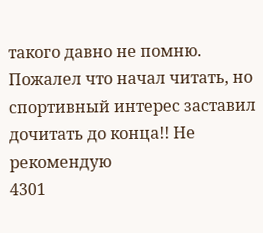такого давно не помню. Пожалел что начал читать, но спортивный интерес заставил дочитать до конца!! Не рекомендую
4301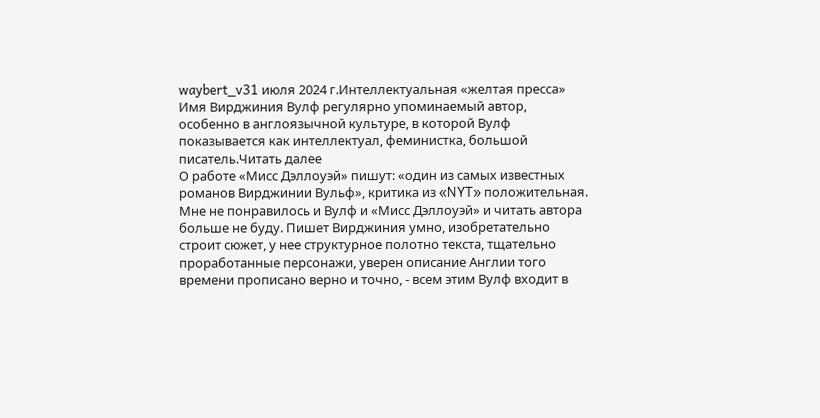waybert_v31 июля 2024 г.Интеллектуальная «желтая пресса»
Имя Вирджиния Вулф регулярно упоминаемый автор, особенно в англоязычной культуре, в которой Вулф показывается как интеллектуал, феминистка, большой писатель.Читать далее
О работе «Мисс Дэллоуэй» пишут: «один из самых известных романов Вирджинии Вульф», критика из «NYT» положительная.
Мне не понравилось и Вулф и «Мисс Дэллоуэй» и читать автора больше не буду. Пишет Вирджиния умно, изобретательно строит сюжет, у нее структурное полотно текста, тщательно проработанные персонажи, уверен описание Англии того времени прописано верно и точно, - всем этим Вулф входит в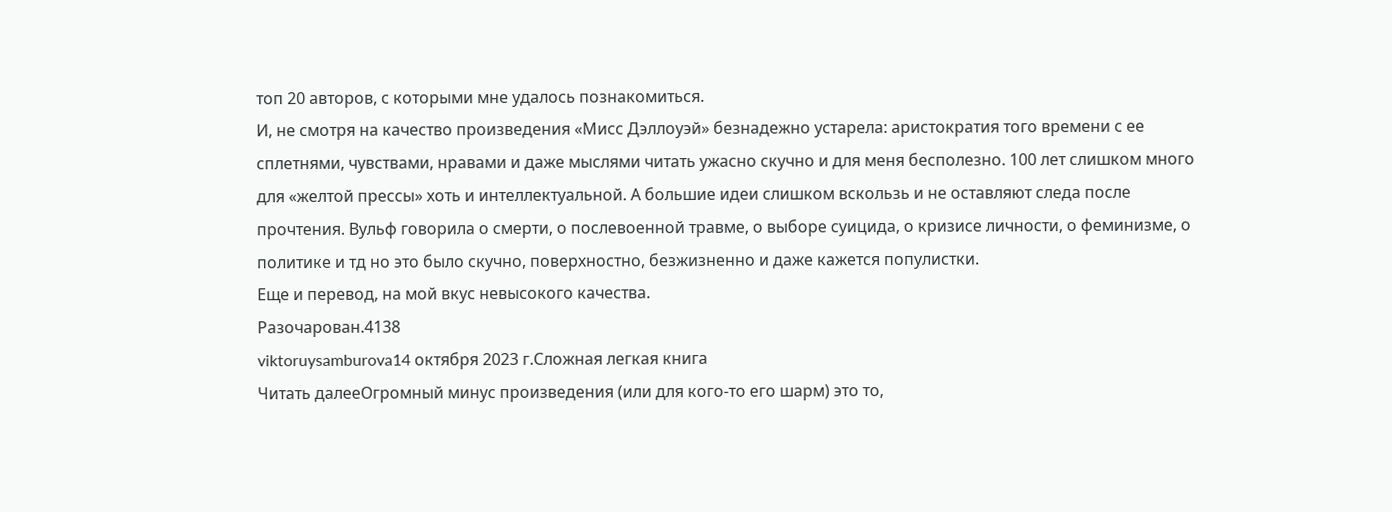топ 20 авторов, с которыми мне удалось познакомиться.
И, не смотря на качество произведения «Мисс Дэллоуэй» безнадежно устарела: аристократия того времени с ее сплетнями, чувствами, нравами и даже мыслями читать ужасно скучно и для меня бесполезно. 100 лет слишком много для «желтой прессы» хоть и интеллектуальной. А большие идеи слишком вскользь и не оставляют следа после прочтения. Вульф говорила о смерти, о послевоенной травме, о выборе суицида, о кризисе личности, о феминизме, о политике и тд но это было скучно, поверхностно, безжизненно и даже кажется популистки.
Еще и перевод, на мой вкус невысокого качества.
Разочарован.4138
viktoruysamburova14 октября 2023 г.Сложная легкая книга
Читать далееОгромный минус произведения (или для кого-то его шарм) это то,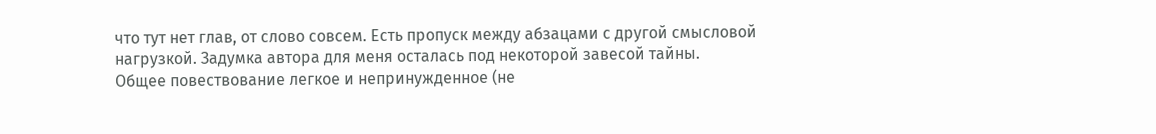что тут нет глав, от слово совсем. Есть пропуск между абзацами с другой смысловой нагрузкой. Задумка автора для меня осталась под некоторой завесой тайны.
Общее повествование легкое и непринужденное (не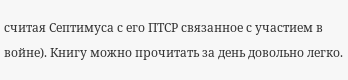считая Септимуса с его ПТСР связанное с участием в войне). Книгу можно прочитать за день довольно легко.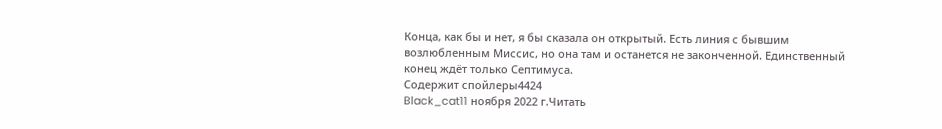Конца, как бы и нет, я бы сказала он открытый. Есть линия с бывшим возлюбленным Миссис, но она там и останется не законченной. Единственный конец ждёт только Септимуса.
Содержит спойлеры4424
Black_cat11 ноября 2022 г.Читать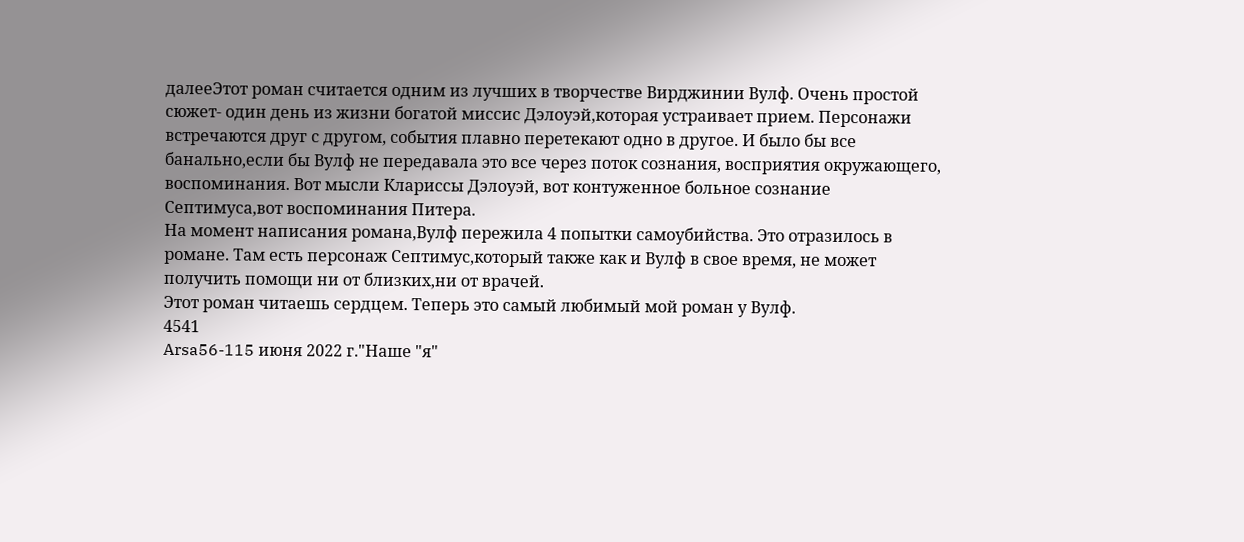далееЭтот роман считается одним из лучших в творчестве Вирджинии Вулф. Очень простой сюжет- один день из жизни богатой миссис Дэлоуэй,которая устраивает прием. Персонажи встречаются друг с другом, события плавно перетекают одно в другое. И было бы все банально,если бы Вулф не передавала это все через поток сознания, восприятия окружающего, воспоминания. Вот мысли Клариссы Дэлоуэй, вот контуженное больное сознание Септимуса,вот воспоминания Питера.
На момент написания романа,Вулф пережила 4 попытки самоубийства. Это отразилось в романе. Там есть персонаж Септимус,который также как и Вулф в свое время, не может получить помощи ни от близких,ни от врачей.
Этот роман читаешь сердцем. Теперь это самый любимый мой роман у Вулф.
4541
Arsa56-115 июня 2022 г."Наше "я"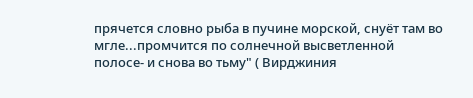прячется словно рыба в пучине морской, снуёт там во мгле...промчится по солнечной высветленной полосе- и снова во тьму" ( Вирджиния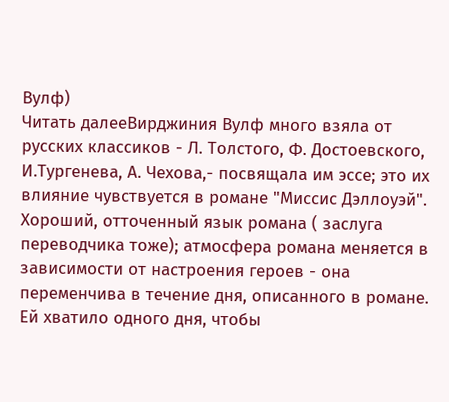Вулф)
Читать далееВирджиния Вулф много взяла от русских классиков - Л. Толстого, Ф. Достоевского, И.Тургенева, А. Чехова,- посвящала им эссе; это их влияние чувствуется в романе "Миссис Дэллоуэй". Хороший, отточенный язык романа ( заслуга переводчика тоже); атмосфера романа меняется в зависимости от настроения героев - она переменчива в течение дня, описанного в романе. Ей хватило одного дня, чтобы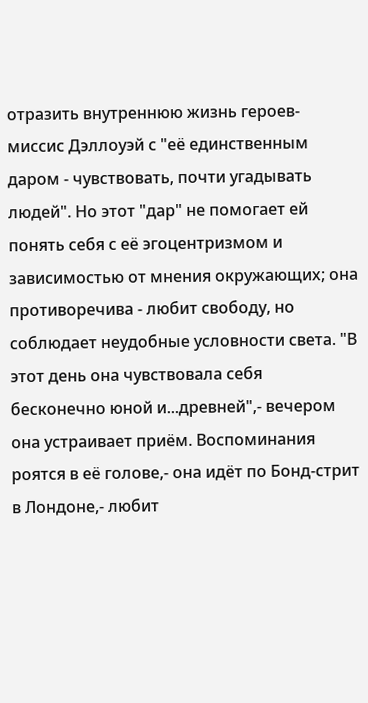отразить внутреннюю жизнь героев- миссис Дэллоуэй с "её единственным даром - чувствовать, почти угадывать людей". Но этот "дар" не помогает ей понять себя с её эгоцентризмом и зависимостью от мнения окружающих; она противоречива - любит свободу, но соблюдает неудобные условности света. "В этот день она чувствовала себя бесконечно юной и...древней",- вечером она устраивает приём. Воспоминания роятся в её голове,- она идёт по Бонд-стрит в Лондоне,- любит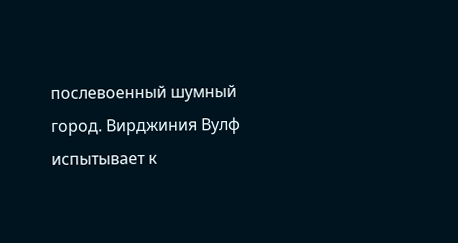послевоенный шумный город. Вирджиния Вулф испытывает к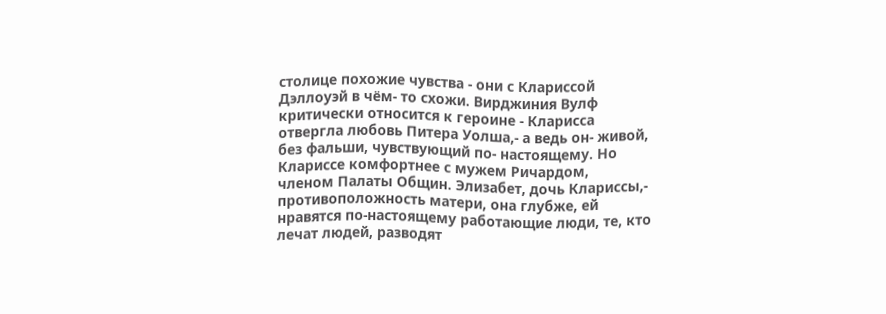столице похожие чувства - они с Клариссой Дэллоуэй в чём- то схожи. Вирджиния Вулф критически относится к героине - Кларисса отвергла любовь Питера Уолша,- а ведь он- живой, без фальши, чувствующий по- настоящему. Но Клариссе комфортнее с мужем Ричардом,
членом Палаты Общин. Элизабет, дочь Клариссы,- противоположность матери, она глубже, ей нравятся по-настоящему работающие люди, те, кто лечат людей, разводят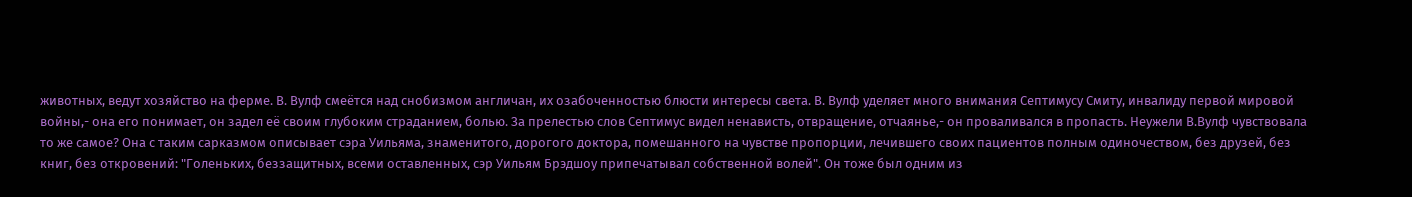животных, ведут хозяйство на ферме. В. Вулф смеётся над снобизмом англичан, их озабоченностью блюсти интересы света. В. Вулф уделяет много внимания Септимусу Смиту, инвалиду первой мировой войны,- она его понимает, он задел её своим глубоким страданием, болью. За прелестью слов Септимус видел ненависть, отвращение, отчаянье,- он проваливался в пропасть. Неужели В.Вулф чувствовала то же самое? Она с таким сарказмом описывает сэра Уильяма, знаменитого, дорогого доктора, помешанного на чувстве пропорции, лечившего своих пациентов полным одиночеством, без друзей, без книг, без откровений: "Голеньких, беззащитных, всеми оставленных, сэр Уильям Брэдшоу припечатывал собственной волей". Он тоже был одним из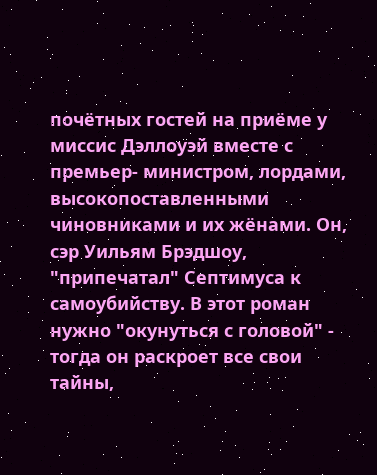почётных гостей на приёме у миссис Дэллоуэй вместе с премьер- министром, лордами, высокопоставленными чиновниками и их жёнами. Он, сэр Уильям Брэдшоу, "припечатал" Септимуса к самоубийству. В этот роман нужно "окунуться с головой" - тогда он раскроет все свои тайны,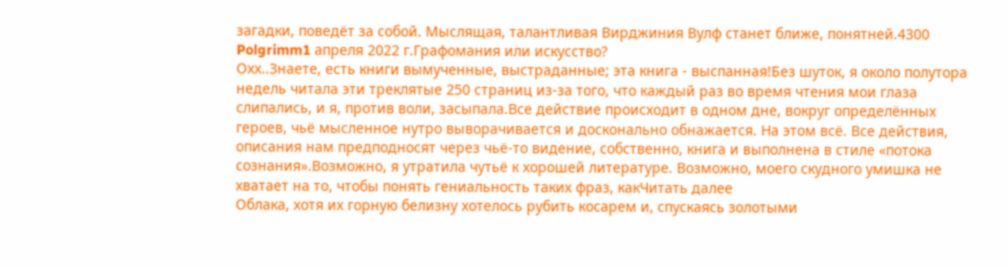загадки, поведёт за собой. Мыслящая, талантливая Вирджиния Вулф станет ближе, понятней.4300
Polgrimm1 апреля 2022 г.Графомания или искусство?
Охх..Знаете, есть книги вымученные, выстраданные; эта книга - выспанная!Без шуток, я около полутора недель читала эти треклятые 250 страниц из-за того, что каждый раз во время чтения мои глаза слипались, и я, против воли, засыпала.Все действие происходит в одном дне, вокруг определённых героев, чьё мысленное нутро выворачивается и досконально обнажается. На этом всё. Все действия, описания нам предподносят через чьё-то видение, собственно, книга и выполнена в стиле «потока сознания».Возможно, я утратила чутьё к хорошей литературе. Возможно, моего скудного умишка не хватает на то, чтобы понять гениальность таких фраз, какЧитать далее
Облака, хотя их горную белизну хотелось рубить косарем и, спускаясь золотыми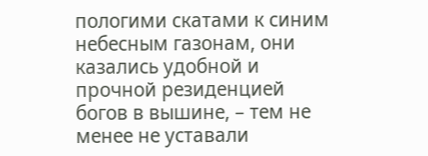пологими скатами к синим небесным газонам, они казались удобной и прочной резиденцией богов в вышине, – тем не менее не уставали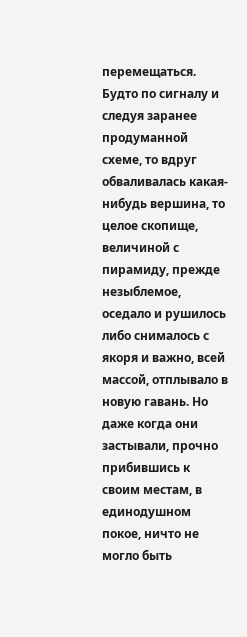перемещаться. Будто по сигналу и следуя заранее продуманной схеме, то вдруг обваливалась какая-нибудь вершина, то целое скопище, величиной с пирамиду, прежде незыблемое, оседало и рушилось либо снималось с якоря и важно, всей массой, отплывало в новую гавань. Но даже когда они застывали, прочно прибившись к своим местам, в единодушном покое, ничто не могло быть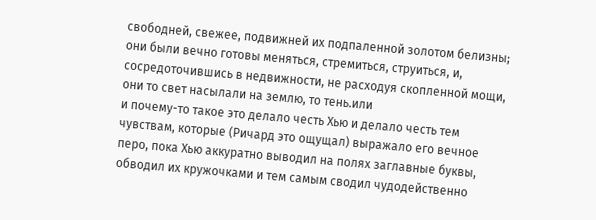свободней, свежее, подвижней их подпаленной золотом белизны; они были вечно готовы меняться, стремиться, струиться, и, сосредоточившись в недвижности, не расходуя скопленной мощи, они то свет насылали на землю, то тень.или
и почему-то такое это делало честь Хью и делало честь тем чувствам, которые (Ричард это ощущал) выражало его вечное перо, пока Хью аккуратно выводил на полях заглавные буквы, обводил их кружочками и тем самым сводил чудодейственно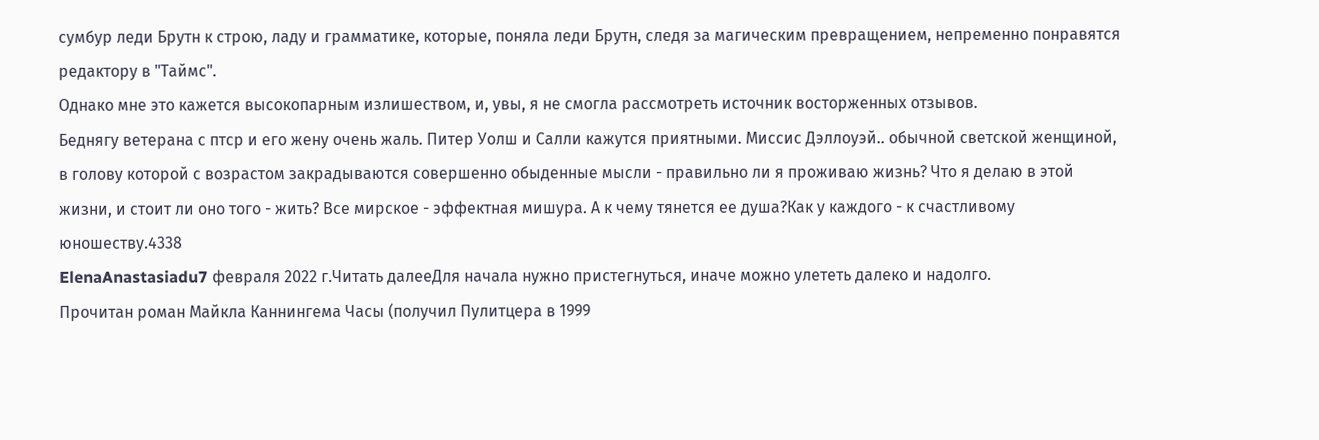сумбур леди Брутн к строю, ладу и грамматике, которые, поняла леди Брутн, следя за магическим превращением, непременно понравятся редактору в "Таймс".
Однако мне это кажется высокопарным излишеством, и, увы, я не смогла рассмотреть источник восторженных отзывов.
Беднягу ветерана с птср и его жену очень жаль. Питер Уолш и Салли кажутся приятными. Миссис Дэллоуэй.. обычной светской женщиной, в голову которой с возрастом закрадываются совершенно обыденные мысли - правильно ли я проживаю жизнь? Что я делаю в этой жизни, и стоит ли оно того - жить? Все мирское - эффектная мишура. А к чему тянется ее душа?Как у каждого - к счастливому юношеству.4338
ElenaAnastasiadu7 февраля 2022 г.Читать далееДля начала нужно пристегнуться, иначе можно улететь далеко и надолго.
Прочитан роман Майкла Каннингема Часы (получил Пулитцера в 1999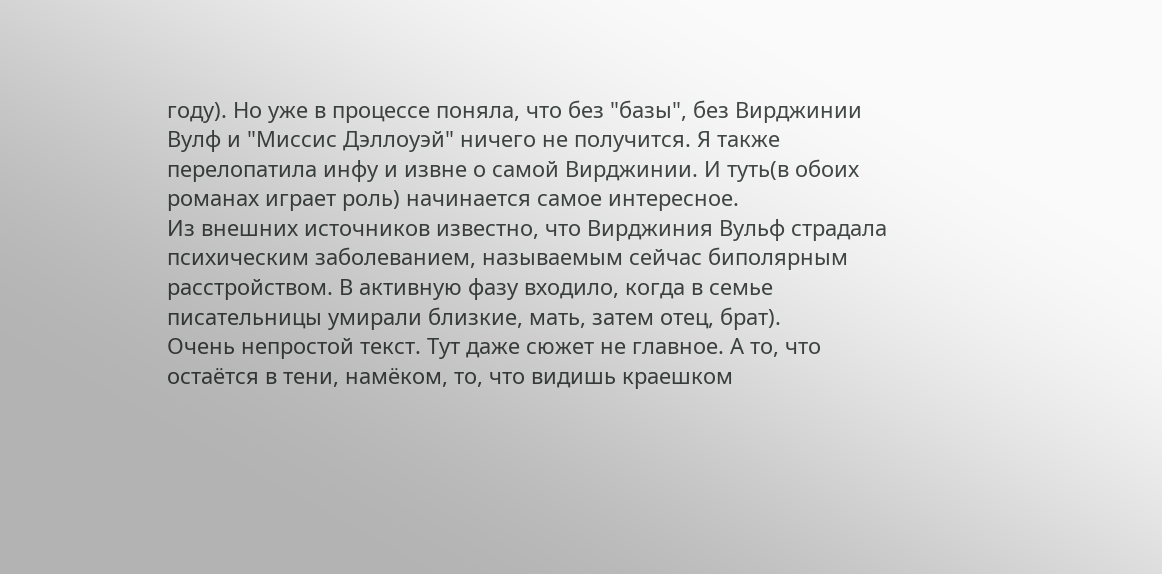году). Но уже в процессе поняла, что без "базы", без Вирджинии Вулф и "Миссис Дэллоуэй" ничего не получится. Я также перелопатила инфу и извне о самой Вирджинии. И туть(в обоих романах играет роль) начинается самое интересное.
Из внешних источников известно, что Вирджиния Вульф страдала психическим заболеванием, называемым сейчас биполярным расстройством. В активную фазу входило, когда в семье писательницы умирали близкие, мать, затем отец, брат).
Очень непростой текст. Тут даже сюжет не главное. А то, что остаётся в тени, намёком, то, что видишь краешком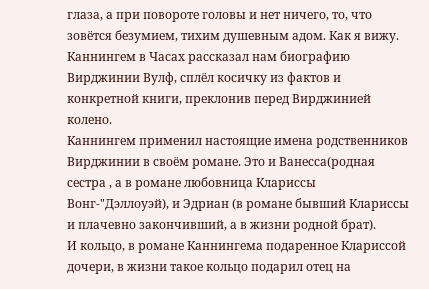глаза, а при повороте головы и нет ничего, то, что зовётся безумием, тихим душевным адом. Как я вижу.
Каннингем в Часах рассказал нам биографию Вирджинии Вулф, сплёл косичку из фактов и конкретной книги, преклонив перед Вирджинией колено.
Каннингем применил настоящие имена родственников Вирджинии в своём романе. Это и Ванесса(родная сестра , а в романе любовница Клариссы Вонг-"Дэллоуэй), и Эдриан (в романе бывший Клариссы и плачевно закончивший, а в жизни родной брат).
И кольцо, в романе Каннингема подаренное Клариссой дочери, в жизни такое кольцо подарил отец на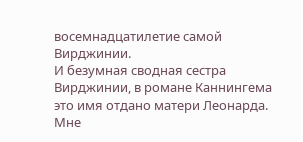восемнадцатилетие самой Вирджинии.
И безумная сводная сестра Вирджинии, в романе Каннингема это имя отдано матери Леонарда.
Мне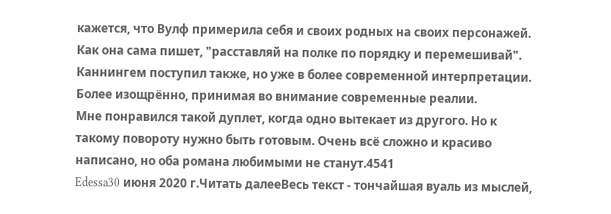кажется, что Вулф примерила себя и своих родных на своих персонажей. Как она сама пишет, "расставляй на полке по порядку и перемешивай". Каннингем поступил также, но уже в более современной интерпретации. Более изощрённо, принимая во внимание современные реалии.
Мне понравился такой дуплет, когда одно вытекает из другого. Но к такому повороту нужно быть готовым. Очень всё сложно и красиво написано, но оба романа любимыми не станут.4541
Edessa30 июня 2020 г.Читать далееВесь текст - тончайшая вуаль из мыслей,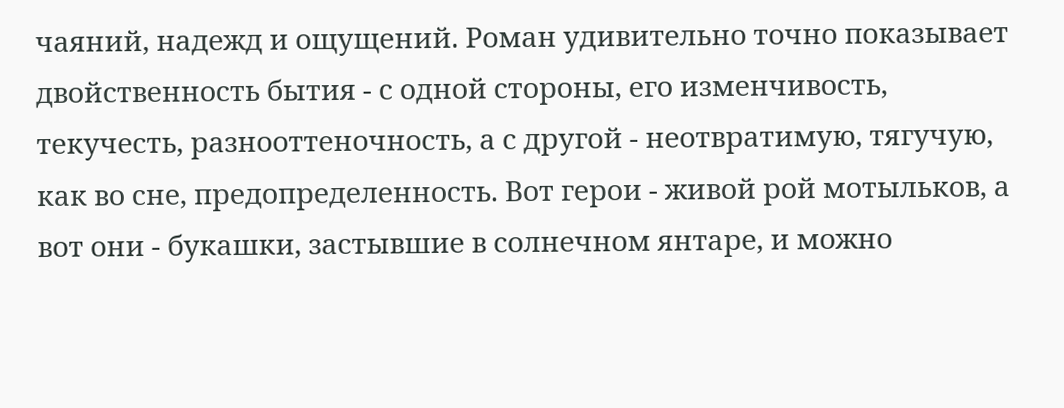чаяний, надежд и ощущений. Роман удивительно точно показывает двойственность бытия - с одной стороны, его изменчивость, текучесть, разнооттеночность, а с другой - неотвратимую, тягучую, как во сне, предопределенность. Вот герои - живой рой мотыльков, а вот они - букашки, застывшие в солнечном янтаре, и можно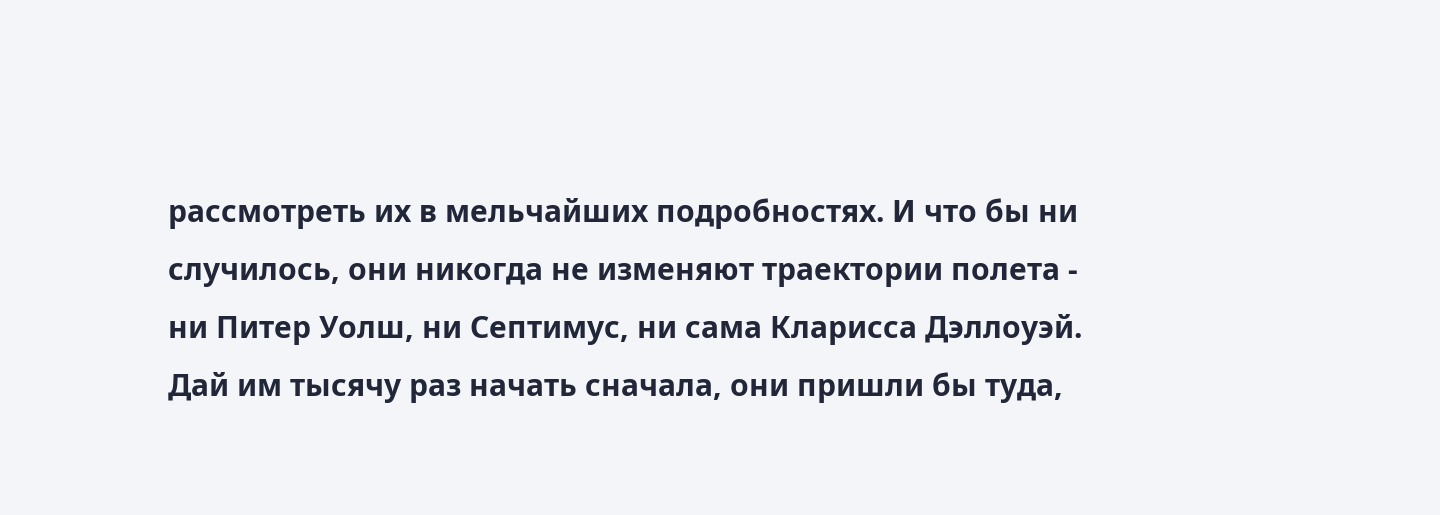рассмотреть их в мельчайших подробностях. И что бы ни случилось, они никогда не изменяют траектории полета - ни Питер Уолш, ни Септимус, ни сама Кларисса Дэллоуэй. Дай им тысячу раз начать сначала, они пришли бы туда,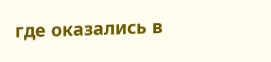где оказались в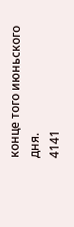конце того июньского дня.
4141